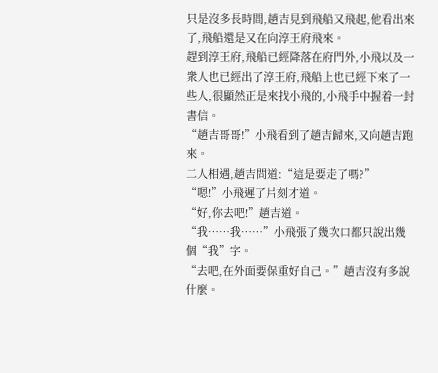只是沒多長時間,趙吉見到飛船又飛起,他看出來了,飛船還是又在向淳王府飛來。
趕到淳王府,飛船已經降落在府門外,小飛以及一衆人也已經出了淳王府,飛船上也已經下來了一些人,很顯然正是來找小飛的,小飛手中握着一封書信。
“趙吉哥哥!”小飛看到了趙吉歸來,又向趙吉跑來。
二人相遇,趙吉問道:“這是要走了嗎?”
“嗯!”小飛遲了片刻才道。
“好,你去吧!”趙吉道。
“我……我……”小飛張了幾次口都只說出幾個“我”字。
“去吧,在外面要保重好自己。”趙吉沒有多說什麼。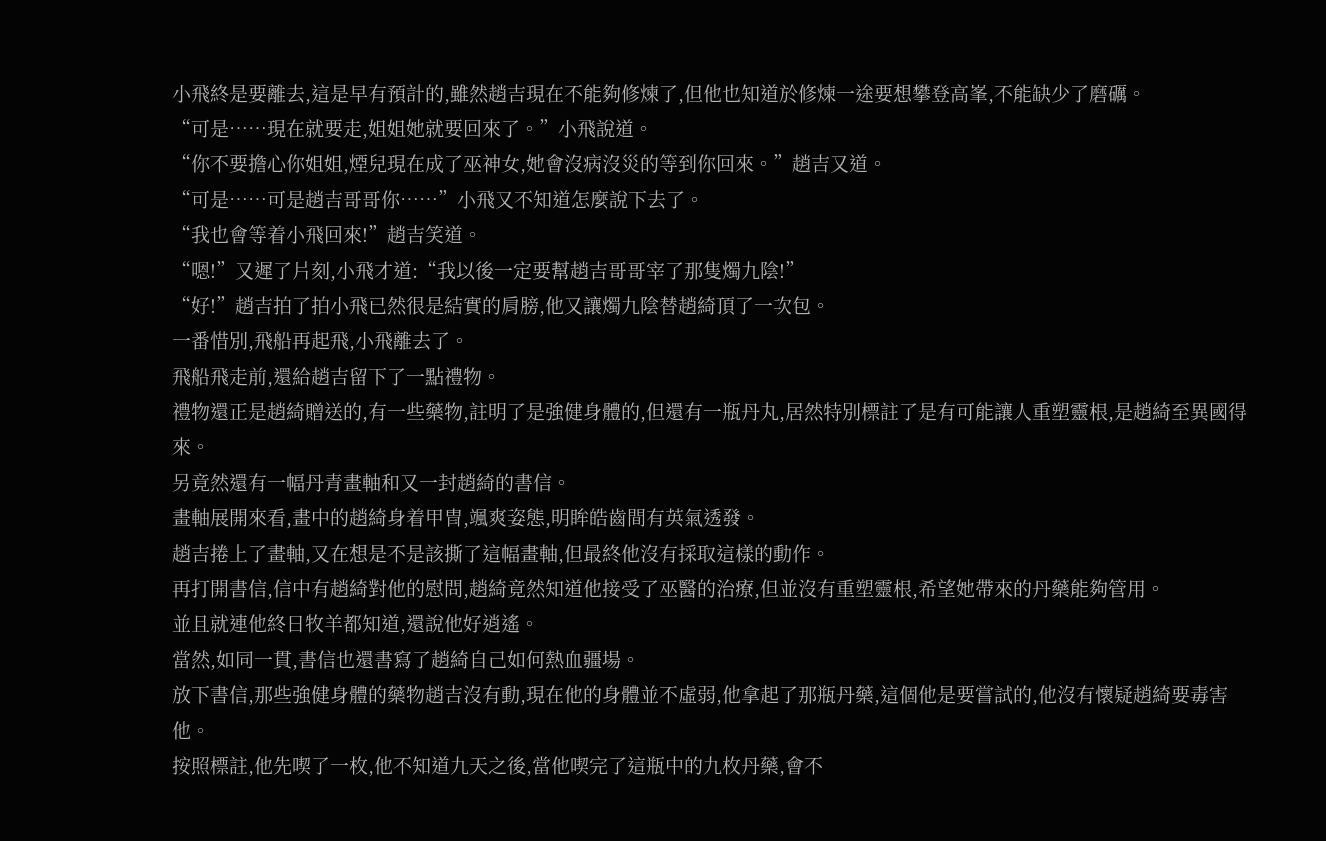小飛終是要離去,這是早有預計的,雖然趙吉現在不能夠修煉了,但他也知道於修煉一途要想攀登高峯,不能缺少了磨礪。
“可是……現在就要走,姐姐她就要回來了。”小飛說道。
“你不要擔心你姐姐,煙兒現在成了巫神女,她會沒病沒災的等到你回來。”趙吉又道。
“可是……可是趙吉哥哥你……”小飛又不知道怎麼說下去了。
“我也會等着小飛回來!”趙吉笑道。
“嗯!”又遲了片刻,小飛才道:“我以後一定要幫趙吉哥哥宰了那隻燭九陰!”
“好!”趙吉拍了拍小飛已然很是結實的肩膀,他又讓燭九陰替趙綺頂了一次包。
一番惜別,飛船再起飛,小飛離去了。
飛船飛走前,還給趙吉留下了一點禮物。
禮物還正是趙綺贈送的,有一些藥物,註明了是強健身體的,但還有一瓶丹丸,居然特別標註了是有可能讓人重塑靈根,是趙綺至異國得來。
另竟然還有一幅丹青畫軸和又一封趙綺的書信。
畫軸展開來看,畫中的趙綺身着甲冑,颯爽姿態,明眸皓齒間有英氣透發。
趙吉捲上了畫軸,又在想是不是該撕了這幅畫軸,但最終他沒有採取這樣的動作。
再打開書信,信中有趙綺對他的慰問,趙綺竟然知道他接受了巫醫的治療,但並沒有重塑靈根,希望她帶來的丹藥能夠管用。
並且就連他終日牧羊都知道,還說他好逍遙。
當然,如同一貫,書信也還書寫了趙綺自己如何熱血疆場。
放下書信,那些強健身體的藥物趙吉沒有動,現在他的身體並不虛弱,他拿起了那瓶丹藥,這個他是要嘗試的,他沒有懷疑趙綺要毒害他。
按照標註,他先喫了一枚,他不知道九天之後,當他喫完了這瓶中的九枚丹藥,會不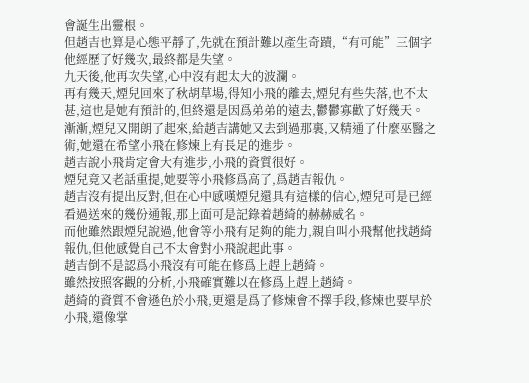會誕生出靈根。
但趙吉也算是心態平靜了,先就在預計難以產生奇蹟,“有可能”三個字他經歷了好幾次,最終都是失望。
九天後,他再次失望,心中沒有起太大的波瀾。
再有幾天,煙兒回來了秋胡草場,得知小飛的離去,煙兒有些失落,也不太甚,這也是她有預計的,但終還是因爲弟弟的遠去,鬱鬱寡歡了好幾天。
漸漸,煙兒又開朗了起來,給趙吉講她又去到過那裏,又精通了什麼巫醫之術,她還在希望小飛在修煉上有長足的進步。
趙吉說小飛肯定會大有進步,小飛的資質很好。
煙兒竟又老話重提,她要等小飛修爲高了,爲趙吉報仇。
趙吉沒有提出反對,但在心中感嘆煙兒還具有這樣的信心,煙兒可是已經看過送來的幾份通報,那上面可是記錄着趙綺的赫赫威名。
而他雖然跟煙兒說過,他會等小飛有足夠的能力,親自叫小飛幫他找趙綺報仇,但他感覺自己不太會對小飛說起此事。
趙吉倒不是認爲小飛沒有可能在修爲上趕上趙綺。
雖然按照客觀的分析,小飛確實難以在修爲上趕上趙綺。
趙綺的資質不會遜色於小飛,更還是爲了修煉會不擇手段,修煉也要早於小飛,還像掌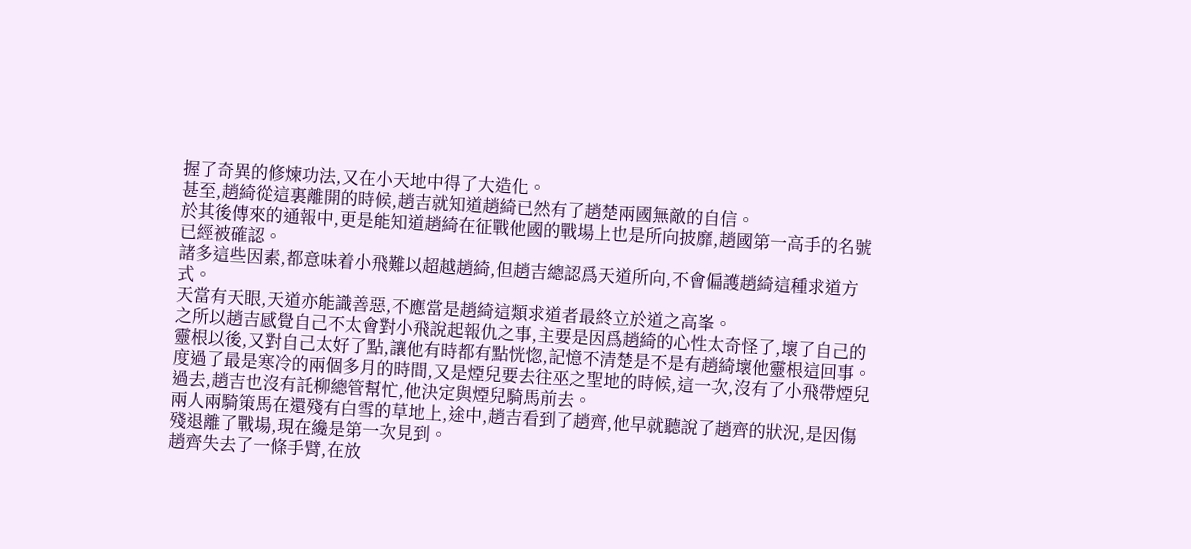握了奇異的修煉功法,又在小天地中得了大造化。
甚至,趙綺從這裏離開的時候,趙吉就知道趙綺已然有了趙楚兩國無敵的自信。
於其後傳來的通報中,更是能知道趙綺在征戰他國的戰場上也是所向披靡,趙國第一高手的名號已經被確認。
諸多這些因素,都意味着小飛難以超越趙綺,但趙吉總認爲天道所向,不會偏護趙綺這種求道方式。
天當有天眼,天道亦能識善惡,不應當是趙綺這類求道者最終立於道之高峯。
之所以趙吉感覺自己不太會對小飛說起報仇之事,主要是因爲趙綺的心性太奇怪了,壞了自己的靈根以後,又對自己太好了點,讓他有時都有點恍惚,記憶不清楚是不是有趙綺壞他靈根這回事。
度過了最是寒冷的兩個多月的時間,又是煙兒要去往巫之聖地的時候,這一次,沒有了小飛帶煙兒過去,趙吉也沒有託柳總管幫忙,他決定與煙兒騎馬前去。
兩人兩騎策馬在還殘有白雪的草地上,途中,趙吉看到了趙齊,他早就聽說了趙齊的狀況,是因傷殘退離了戰場,現在纔是第一次見到。
趙齊失去了一條手臂,在放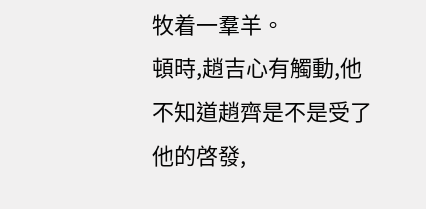牧着一羣羊。
頓時,趙吉心有觸動,他不知道趙齊是不是受了他的啓發,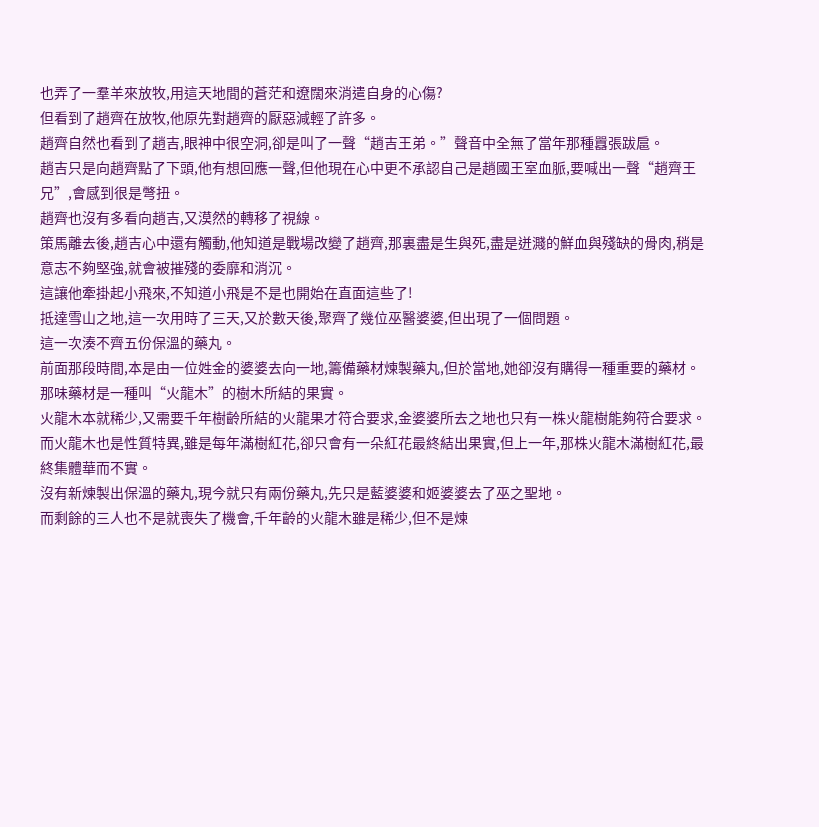也弄了一羣羊來放牧,用這天地間的蒼茫和遼闊來消遣自身的心傷?
但看到了趙齊在放牧,他原先對趙齊的厭惡減輕了許多。
趙齊自然也看到了趙吉,眼神中很空洞,卻是叫了一聲“趙吉王弟。”聲音中全無了當年那種囂張跋扈。
趙吉只是向趙齊點了下頭,他有想回應一聲,但他現在心中更不承認自己是趙國王室血脈,要喊出一聲“趙齊王兄”,會感到很是彆扭。
趙齊也沒有多看向趙吉,又漠然的轉移了視線。
策馬離去後,趙吉心中還有觸動,他知道是戰場改變了趙齊,那裏盡是生與死,盡是迸濺的鮮血與殘缺的骨肉,稍是意志不夠堅強,就會被摧殘的委靡和消沉。
這讓他牽掛起小飛來,不知道小飛是不是也開始在直面這些了!
抵達雪山之地,這一次用時了三天,又於數天後,聚齊了幾位巫醫婆婆,但出現了一個問題。
這一次湊不齊五份保溫的藥丸。
前面那段時間,本是由一位姓金的婆婆去向一地,籌備藥材煉製藥丸,但於當地,她卻沒有購得一種重要的藥材。
那味藥材是一種叫“火龍木”的樹木所結的果實。
火龍木本就稀少,又需要千年樹齡所結的火龍果才符合要求,金婆婆所去之地也只有一株火龍樹能夠符合要求。
而火龍木也是性質特異,雖是每年滿樹紅花,卻只會有一朵紅花最終結出果實,但上一年,那株火龍木滿樹紅花,最終集體華而不實。
沒有新煉製出保溫的藥丸,現今就只有兩份藥丸,先只是藍婆婆和姬婆婆去了巫之聖地。
而剩餘的三人也不是就喪失了機會,千年齡的火龍木雖是稀少,但不是煉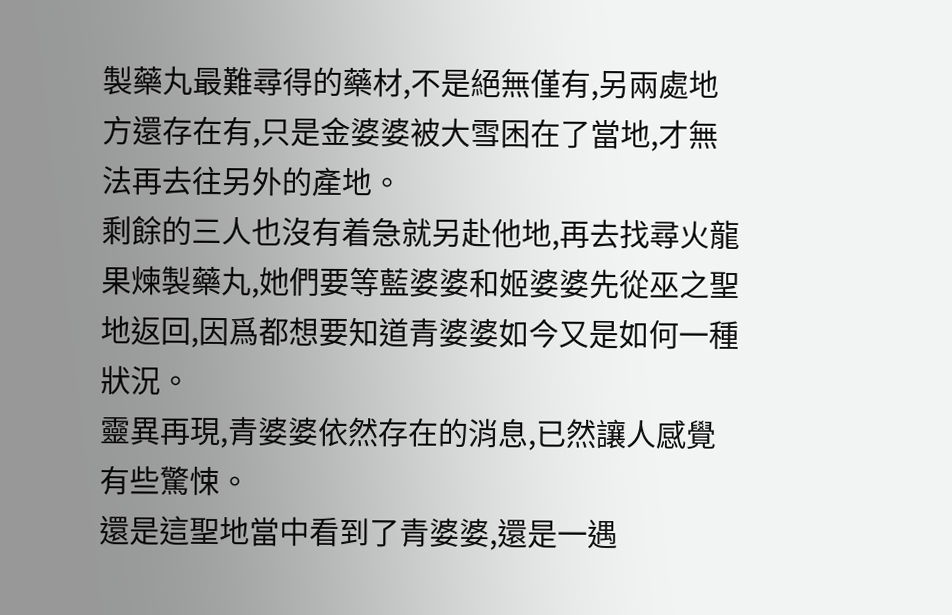製藥丸最難尋得的藥材,不是絕無僅有,另兩處地方還存在有,只是金婆婆被大雪困在了當地,才無法再去往另外的產地。
剩餘的三人也沒有着急就另赴他地,再去找尋火龍果煉製藥丸,她們要等藍婆婆和姬婆婆先從巫之聖地返回,因爲都想要知道青婆婆如今又是如何一種狀況。
靈異再現,青婆婆依然存在的消息,已然讓人感覺有些驚悚。
還是這聖地當中看到了青婆婆,還是一遇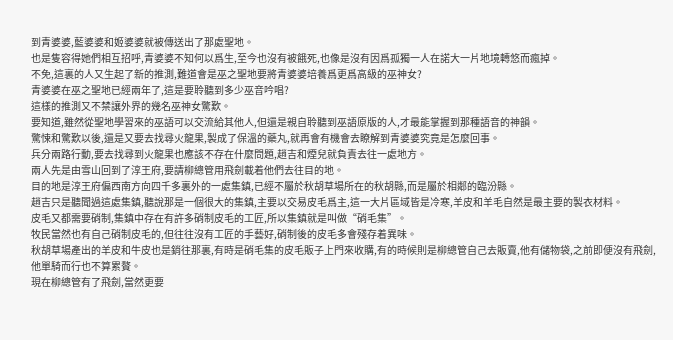到青婆婆,藍婆婆和姬婆婆就被傳送出了那處聖地。
也是隻容得她們相互招呼,青婆婆不知何以爲生,至今也沒有被餓死,也像是沒有因爲孤獨一人在諾大一片地境轉悠而瘋掉。
不免,這裏的人又生起了新的推測,難道會是巫之聖地要將青婆婆培養爲更爲高級的巫神女?
青婆婆在巫之聖地已經兩年了,這是要聆聽到多少巫音吟唱?
這樣的推測又不禁讓外界的幾名巫神女驚歎。
要知道,雖然從聖地學習來的巫語可以交流給其他人,但還是親自聆聽到巫語原版的人,才最能掌握到那種語音的神韻。
驚悚和驚歎以後,還是又要去找尋火龍果,製成了保溫的藥丸,就再會有機會去瞭解到青婆婆究竟是怎麼回事。
兵分兩路行動,要去找尋到火龍果也應該不存在什麼問題,趙吉和煙兒就負責去往一處地方。
兩人先是由雪山回到了淳王府,要請柳總管用飛劍載着他們去往目的地。
目的地是淳王府偏西南方向四千多裏外的一處集鎮,已經不屬於秋胡草場所在的秋胡縣,而是屬於相鄰的臨汾縣。
趙吉只是聽聞過這處集鎮,聽說那是一個很大的集鎮,主要以交易皮毛爲主,這一大片區域皆是冷寒,羊皮和羊毛自然是最主要的製衣材料。
皮毛又都需要硝制,集鎮中存在有許多硝制皮毛的工匠,所以集鎮就是叫做“硝毛集”。
牧民當然也有自己硝制皮毛的,但往往沒有工匠的手藝好,硝制後的皮毛多會殘存着異味。
秋胡草場產出的羊皮和牛皮也是銷往那裏,有時是硝毛集的皮毛販子上門來收購,有的時候則是柳總管自己去販賣,他有儲物袋,之前即便沒有飛劍,他單騎而行也不算累贅。
現在柳總管有了飛劍,當然更要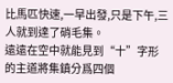比馬匹快速,一早出發,只是下午,三人就到達了硝毛集。
遠遠在空中就能見到“十”字形的主道將集鎮分爲四個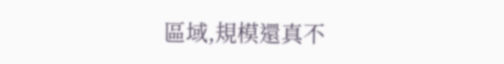區域,規模還真不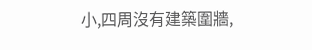小,四周沒有建築圍牆,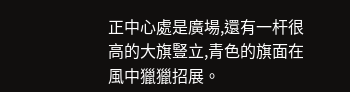正中心處是廣場,還有一杆很高的大旗豎立,青色的旗面在風中獵獵招展。